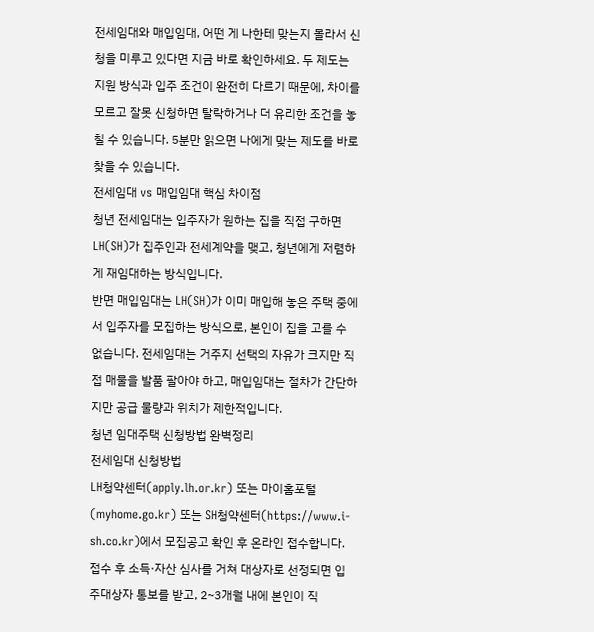전세임대와 매입임대, 어떤 게 나한테 맞는지 몰라서 신청을 미루고 있다면 지금 바로 확인하세요. 두 제도는 지원 방식과 입주 조건이 완전히 다르기 때문에, 차이를 모르고 잘못 신청하면 탈락하거나 더 유리한 조건을 놓칠 수 있습니다. 5분만 읽으면 나에게 맞는 제도를 바로 찾을 수 있습니다.
전세임대 vs 매입임대 핵심 차이점
청년 전세임대는 입주자가 원하는 집을 직접 구하면 LH(SH)가 집주인과 전세계약을 맺고, 청년에게 저렴하게 재임대하는 방식입니다.
반면 매입임대는 LH(SH)가 이미 매입해 놓은 주택 중에서 입주자를 모집하는 방식으로, 본인이 집을 고를 수 없습니다. 전세임대는 거주지 선택의 자유가 크지만 직접 매물을 발품 팔아야 하고, 매입임대는 절차가 간단하지만 공급 물량과 위치가 제한적입니다.
청년 임대주택 신청방법 완벽정리
전세임대 신청방법
LH청약센터(apply.lh.or.kr) 또는 마이홈포털(myhome.go.kr) 또는 SH청약센터(https://www.i-sh.co.kr)에서 모집공고 확인 후 온라인 접수합니다.
접수 후 소득·자산 심사를 거쳐 대상자로 선정되면 입주대상자 통보를 받고, 2~3개월 내에 본인이 직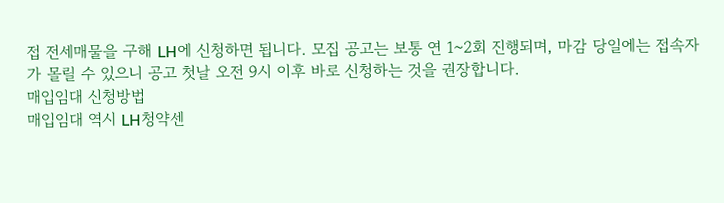접 전세매물을 구해 LH에 신청하면 됩니다. 모집 공고는 보통 연 1~2회 진행되며, 마감 당일에는 접속자가 몰릴 수 있으니 공고 첫날 오전 9시 이후 바로 신청하는 것을 권장합니다.
매입임대 신청방법
매입임대 역시 LH청약센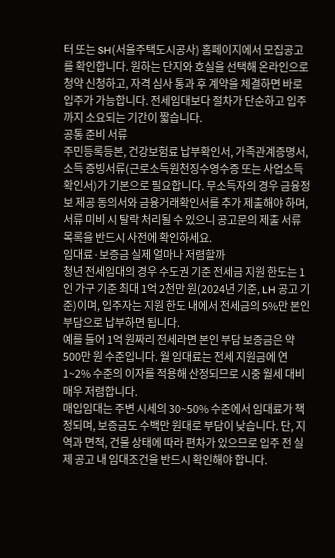터 또는 SH(서울주택도시공사) 홈페이지에서 모집공고를 확인합니다. 원하는 단지와 호실을 선택해 온라인으로 청약 신청하고, 자격 심사 통과 후 계약을 체결하면 바로 입주가 가능합니다. 전세임대보다 절차가 단순하고 입주까지 소요되는 기간이 짧습니다.
공통 준비 서류
주민등록등본, 건강보험료 납부확인서, 가족관계증명서, 소득 증빙서류(근로소득원천징수영수증 또는 사업소득 확인서)가 기본으로 필요합니다. 무소득자의 경우 금융정보 제공 동의서와 금융거래확인서를 추가 제출해야 하며, 서류 미비 시 탈락 처리될 수 있으니 공고문의 제출 서류 목록을 반드시 사전에 확인하세요.
임대료·보증금 실제 얼마나 저렴할까
청년 전세임대의 경우 수도권 기준 전세금 지원 한도는 1인 가구 기준 최대 1억 2천만 원(2024년 기준, LH 공고 기준)이며, 입주자는 지원 한도 내에서 전세금의 5%만 본인 부담으로 납부하면 됩니다.
예를 들어 1억 원짜리 전세라면 본인 부담 보증금은 약 500만 원 수준입니다. 월 임대료는 전세 지원금에 연 1~2% 수준의 이자를 적용해 산정되므로 시중 월세 대비 매우 저렴합니다.
매입임대는 주변 시세의 30~50% 수준에서 임대료가 책정되며, 보증금도 수백만 원대로 부담이 낮습니다. 단, 지역과 면적, 건물 상태에 따라 편차가 있으므로 입주 전 실제 공고 내 임대조건을 반드시 확인해야 합니다.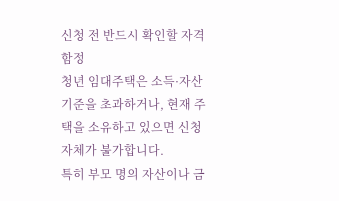신청 전 반드시 확인할 자격 함정
청년 임대주택은 소득·자산 기준을 초과하거나, 현재 주택을 소유하고 있으면 신청 자체가 불가합니다.
특히 부모 명의 자산이나 금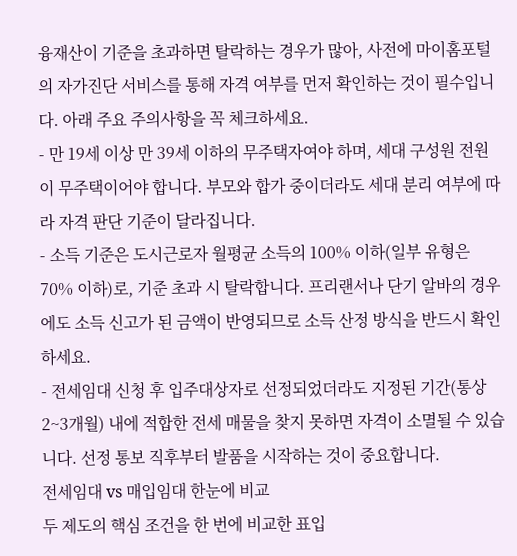융재산이 기준을 초과하면 탈락하는 경우가 많아, 사전에 마이홈포털의 자가진단 서비스를 통해 자격 여부를 먼저 확인하는 것이 필수입니다. 아래 주요 주의사항을 꼭 체크하세요.
- 만 19세 이상 만 39세 이하의 무주택자여야 하며, 세대 구성원 전원이 무주택이어야 합니다. 부모와 합가 중이더라도 세대 분리 여부에 따라 자격 판단 기준이 달라집니다.
- 소득 기준은 도시근로자 월평균 소득의 100% 이하(일부 유형은 70% 이하)로, 기준 초과 시 탈락합니다. 프리랜서나 단기 알바의 경우에도 소득 신고가 된 금액이 반영되므로 소득 산정 방식을 반드시 확인하세요.
- 전세임대 신청 후 입주대상자로 선정되었더라도 지정된 기간(통상 2~3개월) 내에 적합한 전세 매물을 찾지 못하면 자격이 소멸될 수 있습니다. 선정 통보 직후부터 발품을 시작하는 것이 중요합니다.
전세임대 vs 매입임대 한눈에 비교
두 제도의 핵심 조건을 한 번에 비교한 표입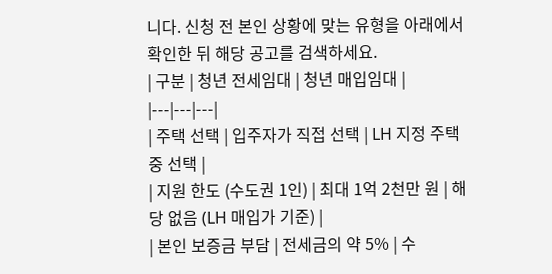니다. 신청 전 본인 상황에 맞는 유형을 아래에서 확인한 뒤 해당 공고를 검색하세요.
| 구분 | 청년 전세임대 | 청년 매입임대 |
|---|---|---|
| 주택 선택 | 입주자가 직접 선택 | LH 지정 주택 중 선택 |
| 지원 한도 (수도권 1인) | 최대 1억 2천만 원 | 해당 없음 (LH 매입가 기준) |
| 본인 보증금 부담 | 전세금의 약 5% | 수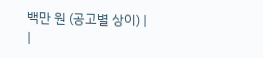백만 원 (공고별 상이) |
|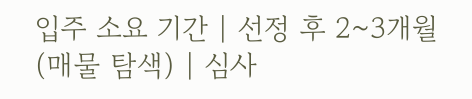입주 소요 기간 | 선정 후 2~3개월 (매물 탐색) | 심사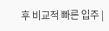후 비교적 빠른 입주 |